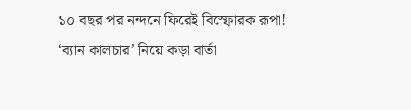১০ বছর পর নন্দনে ফিরেই বিস্ফোরক রূপা! ‘ব্যান কালচার’ নিয়ে কড়া বার্তা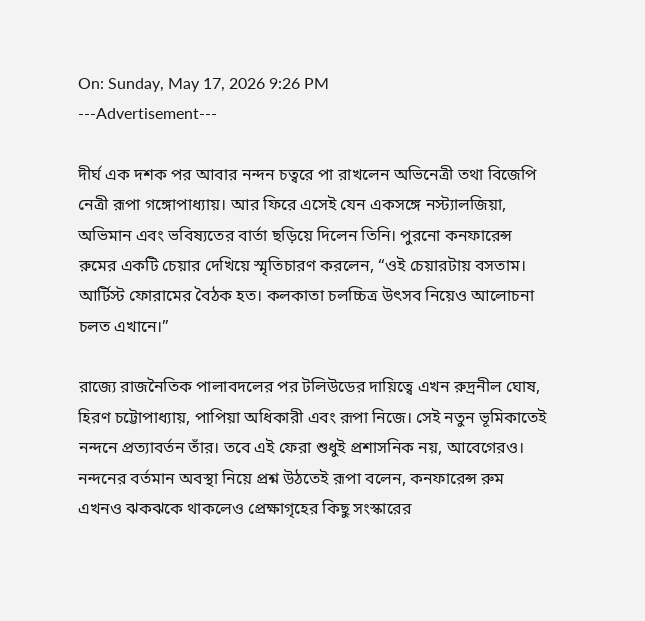On: Sunday, May 17, 2026 9:26 PM
---Advertisement---

দীর্ঘ এক দশক পর আবার নন্দন চত্বরে পা রাখলেন অভিনেত্রী তথা বিজেপি নেত্রী রূপা গঙ্গোপাধ্যায়। আর ফিরে এসেই যেন একসঙ্গে নস্ট্যালজিয়া, অভিমান এবং ভবিষ্যতের বার্তা ছড়িয়ে দিলেন তিনি। পুরনো কনফারেন্স রুমের একটি চেয়ার দেখিয়ে স্মৃতিচারণ করলেন, “ওই চেয়ারটায় বসতাম। আর্টিস্ট ফোরামের বৈঠক হত। কলকাতা চলচ্চিত্র উৎসব নিয়েও আলোচনা চলত এখানে।”

রাজ্যে রাজনৈতিক পালাবদলের পর টলিউডের দায়িত্বে এখন রুদ্রনীল ঘোষ, হিরণ চট্টোপাধ্যায়, পাপিয়া অধিকারী এবং রূপা নিজে। সেই নতুন ভূমিকাতেই নন্দনে প্রত্যাবর্তন তাঁর। তবে এই ফেরা শুধুই প্রশাসনিক নয়, আবেগেরও। নন্দনের বর্তমান অবস্থা নিয়ে প্রশ্ন উঠতেই রূপা বলেন, কনফারেন্স রুম এখনও ঝকঝকে থাকলেও প্রেক্ষাগৃহের কিছু সংস্কারের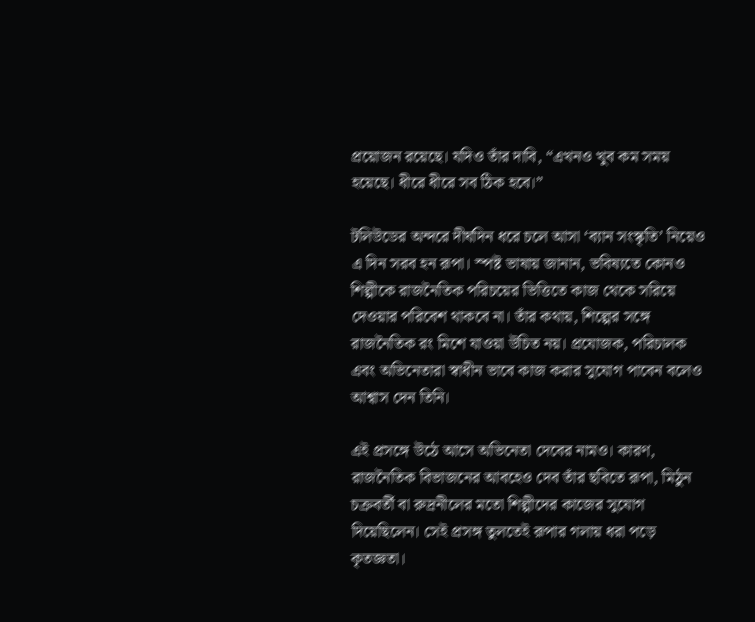প্রয়োজন রয়েছে। যদিও তাঁর দাবি, “এখনও খুব কম সময় হয়েছে। ধীরে ধীরে সব ঠিক হবে।”

টলিউডের অন্দরে দীর্ঘদিন ধরে চলে আসা ‘ব্যান সংস্কৃতি’ নিয়েও এ দিন সরব হন রূপা। স্পষ্ট ভাষায় জানান, ভবিষ্যতে কোনও শিল্পীকে রাজনৈতিক পরিচয়ের ভিত্তিতে কাজ থেকে সরিয়ে দেওয়ার পরিবেশ থাকবে না। তাঁর কথায়, শিল্পের সঙ্গে রাজনৈতিক রং মিশে যাওয়া উচিত নয়। প্রযোজক, পরিচালক এবং অভিনেতারা স্বাধীন ভাবে কাজ করার সুযোগ পাবেন বলেও আশ্বাস দেন তিনি।

এই প্রসঙ্গে উঠে আসে অভিনেতা দেবের নামও। কারণ, রাজনৈতিক বিভাজনের আবহেও দেব তাঁর ছবিতে রূপা, মিঠুন চক্রবর্তী বা রুদ্রনীলের মতো শিল্পীদের কাজের সুযোগ দিয়েছিলেন। সেই প্রসঙ্গ তুলতেই রূপার গলায় ধরা পড়ে কৃতজ্ঞতা।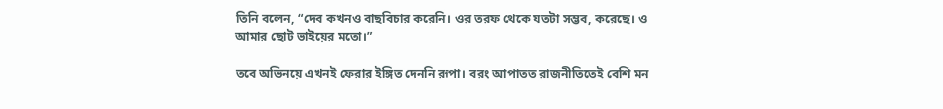তিনি বলেন, “দেব কখনও বাছবিচার করেনি। ওর তরফ থেকে যতটা সম্ভব, করেছে। ও আমার ছোট ভাইয়ের মতো।”

তবে অভিনয়ে এখনই ফেরার ইঙ্গিত দেননি রূপা। বরং আপাতত রাজনীতিতেই বেশি মন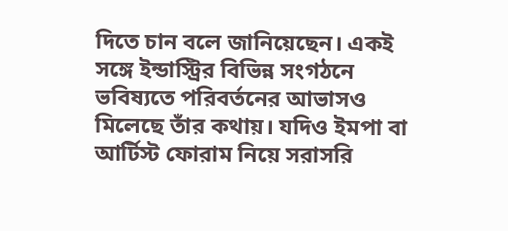দিতে চান বলে জানিয়েছেন। একই সঙ্গে ইন্ডাস্ট্রির বিভিন্ন সংগঠনে ভবিষ্যতে পরিবর্তনের আভাসও মিলেছে তাঁর কথায়। যদিও ইমপা বা আর্টিস্ট ফোরাম নিয়ে সরাসরি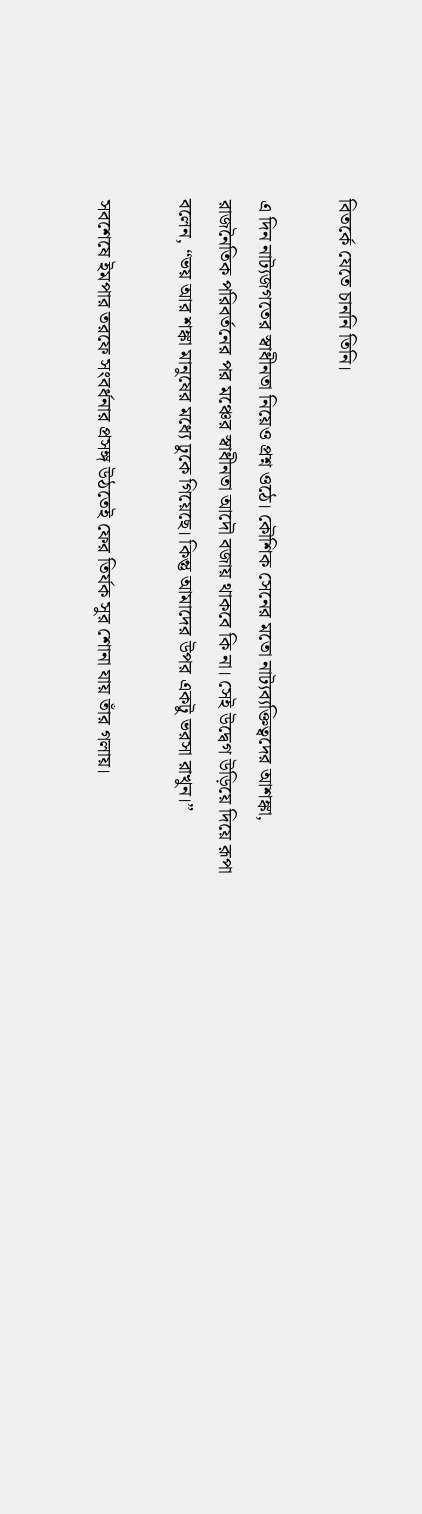বিতর্কে যেতে চাননি তিনি।

এ দিন নাট্যজগতের স্বাধীনতা নিয়েও প্রশ্ন ওঠে। কৌশিক সেনের মতো নাট্যব্যক্তিত্বদের আশঙ্কা, রাজনৈতিক পরিবর্তনের পর মঞ্চের স্বাধীনতা আদৌ বজায় থাকবে কি না। সেই উদ্বেগ উড়িয়ে দিয়ে রূপা বলেন, “ভয় আর শঙ্কা মানুষের মধ্যে ঢুকে গিয়েছে। কিন্তু আমাদের উপর একটু ভরসা রাখুন।”

সবশেষে ইমপার তরফে সংবর্ধনার প্রসঙ্গ উঠতেই ফের তির্যক সুর শোনা যায় তাঁর গলায়।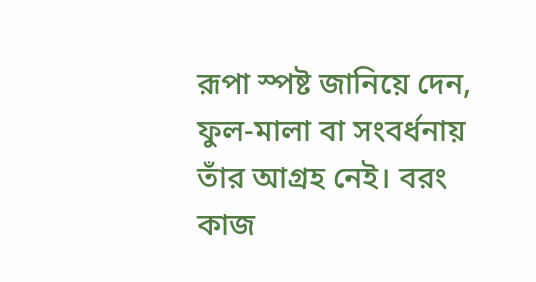রূপা স্পষ্ট জানিয়ে দেন, ফুল-মালা বা সংবর্ধনায় তাঁর আগ্রহ নেই। বরং কাজ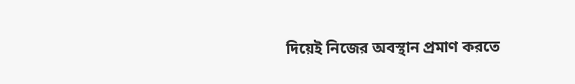দিয়েই নিজের অবস্থান প্রমাণ করতে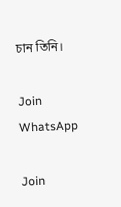চান তিনি।

Join WhatsApp

Join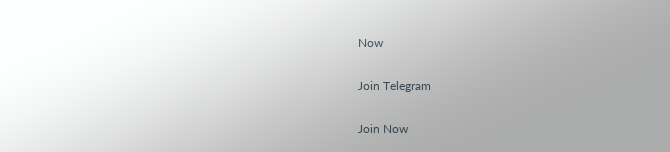Now

Join Telegram

Join Now